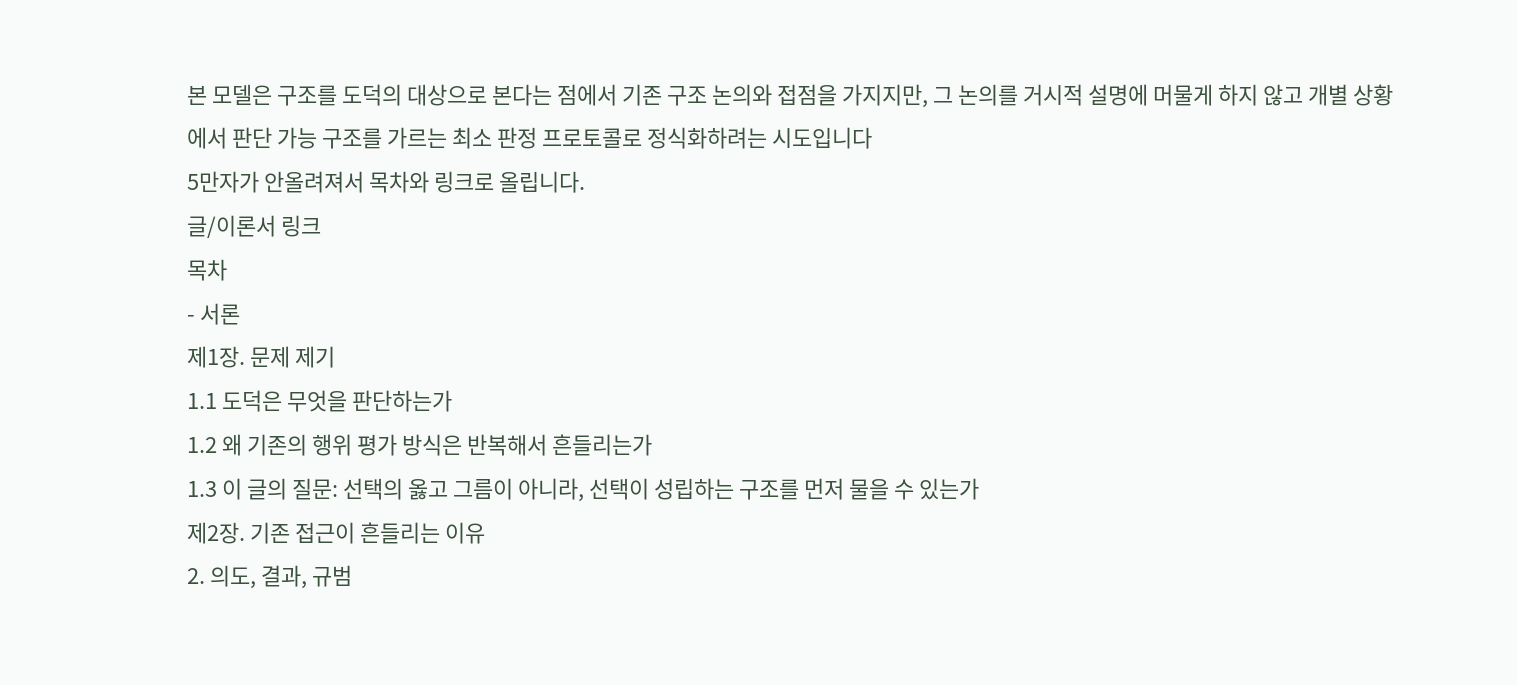본 모델은 구조를 도덕의 대상으로 본다는 점에서 기존 구조 논의와 접점을 가지지만, 그 논의를 거시적 설명에 머물게 하지 않고 개별 상황에서 판단 가능 구조를 가르는 최소 판정 프로토콜로 정식화하려는 시도입니다
5만자가 안올려져서 목차와 링크로 올립니다.
글/이론서 링크
목차
- 서론
제1장. 문제 제기
1.1 도덕은 무엇을 판단하는가
1.2 왜 기존의 행위 평가 방식은 반복해서 흔들리는가
1.3 이 글의 질문: 선택의 옳고 그름이 아니라, 선택이 성립하는 구조를 먼저 물을 수 있는가
제2장. 기존 접근이 흔들리는 이유
2. 의도, 결과, 규범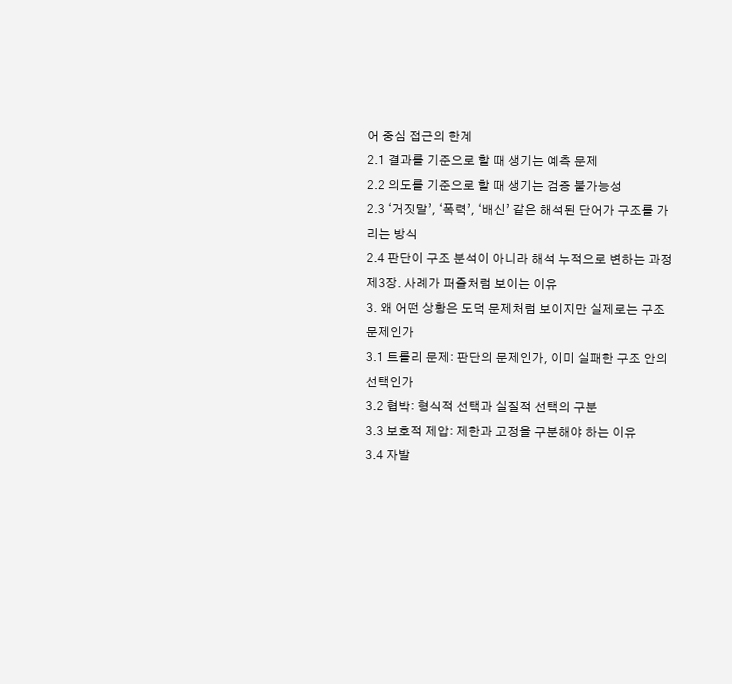어 중심 접근의 한계
2.1 결과를 기준으로 할 때 생기는 예측 문제
2.2 의도를 기준으로 할 때 생기는 검증 불가능성
2.3 ‘거짓말’, ‘폭력’, ‘배신’ 같은 해석된 단어가 구조를 가리는 방식
2.4 판단이 구조 분석이 아니라 해석 누적으로 변하는 과정
제3장. 사례가 퍼즐처럼 보이는 이유
3. 왜 어떤 상황은 도덕 문제처럼 보이지만 실제로는 구조 문제인가
3.1 트롤리 문제: 판단의 문제인가, 이미 실패한 구조 안의 선택인가
3.2 협박: 형식적 선택과 실질적 선택의 구분
3.3 보호적 제압: 제한과 고정을 구분해야 하는 이유
3.4 자발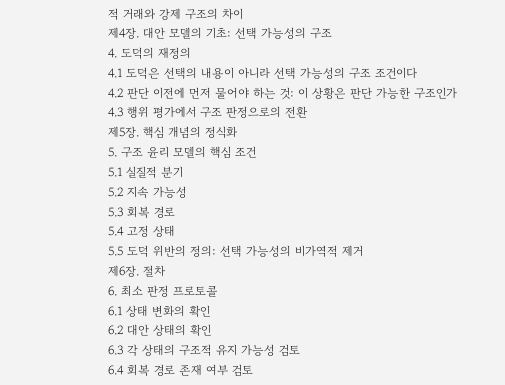적 거래와 강제 구조의 차이
제4장. 대안 모델의 기초: 선택 가능성의 구조
4. 도덕의 재정의
4.1 도덕은 선택의 내용이 아니라 선택 가능성의 구조 조건이다
4.2 판단 이전에 먼저 물어야 하는 것: 이 상황은 판단 가능한 구조인가
4.3 행위 평가에서 구조 판정으로의 전환
제5장. 핵심 개념의 정식화
5. 구조 윤리 모델의 핵심 조건
5.1 실질적 분기
5.2 지속 가능성
5.3 회복 경로
5.4 고정 상태
5.5 도덕 위반의 정의: 선택 가능성의 비가역적 제거
제6장. 절차
6. 최소 판정 프로토콜
6.1 상태 변화의 확인
6.2 대안 상태의 확인
6.3 각 상태의 구조적 유지 가능성 검토
6.4 회복 경로 존재 여부 검토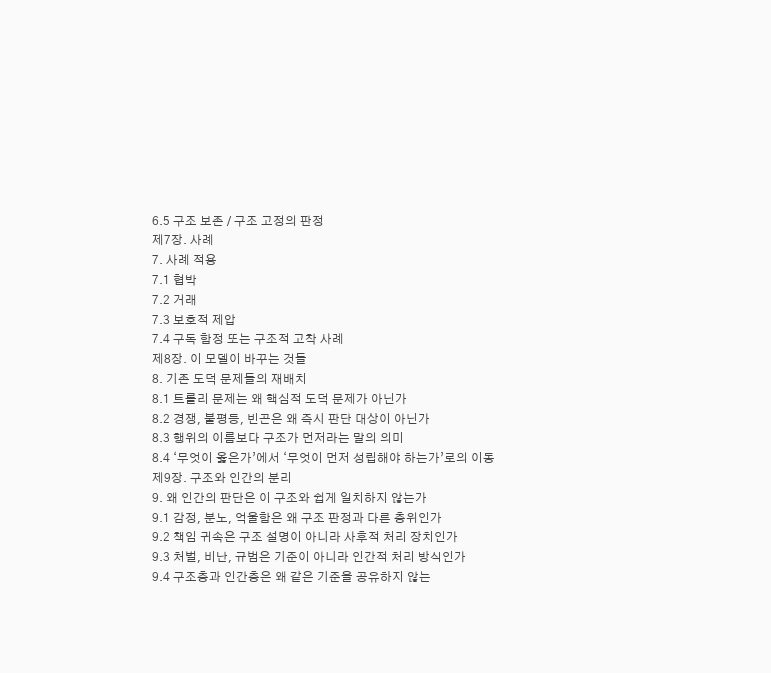6.5 구조 보존 / 구조 고정의 판정
제7장. 사례
7. 사례 적용
7.1 협박
7.2 거래
7.3 보호적 제압
7.4 구독 함정 또는 구조적 고착 사례
제8장. 이 모델이 바꾸는 것들
8. 기존 도덕 문제들의 재배치
8.1 트롤리 문제는 왜 핵심적 도덕 문제가 아닌가
8.2 경쟁, 불평등, 빈곤은 왜 즉시 판단 대상이 아닌가
8.3 행위의 이름보다 구조가 먼저라는 말의 의미
8.4 ‘무엇이 옳은가’에서 ‘무엇이 먼저 성립해야 하는가’로의 이동
제9장. 구조와 인간의 분리
9. 왜 인간의 판단은 이 구조와 쉽게 일치하지 않는가
9.1 감정, 분노, 억울함은 왜 구조 판정과 다른 층위인가
9.2 책임 귀속은 구조 설명이 아니라 사후적 처리 장치인가
9.3 처벌, 비난, 규범은 기준이 아니라 인간적 처리 방식인가
9.4 구조층과 인간층은 왜 같은 기준을 공유하지 않는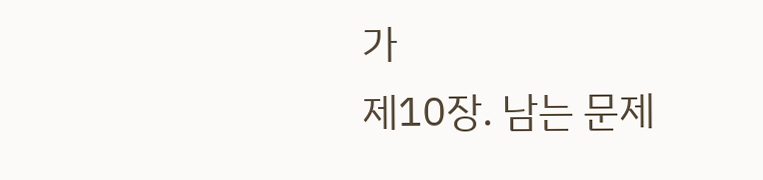가
제10장. 남는 문제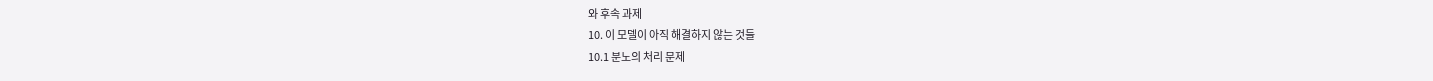와 후속 과제
10. 이 모델이 아직 해결하지 않는 것들
10.1 분노의 처리 문제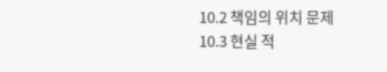10.2 책임의 위치 문제
10.3 현실 적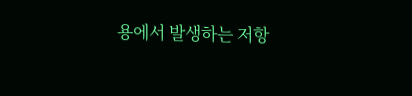용에서 발생하는 저항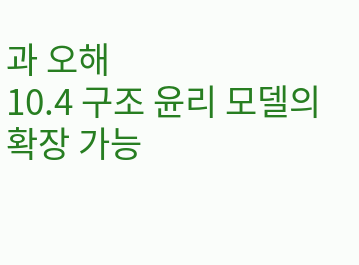과 오해
10.4 구조 윤리 모델의 확장 가능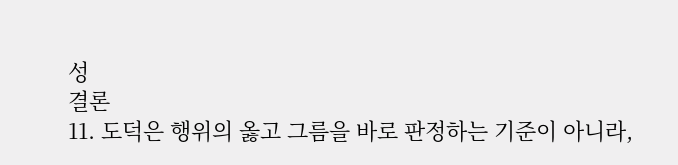성
결론
11. 도덕은 행위의 옳고 그름을 바로 판정하는 기준이 아니라,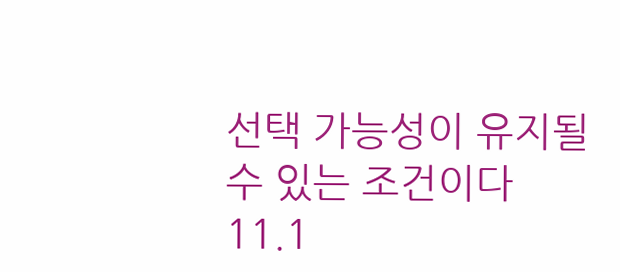선택 가능성이 유지될 수 있는 조건이다
11.1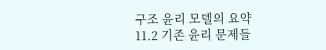구조 윤리 모델의 요약
11.2 기존 윤리 문제들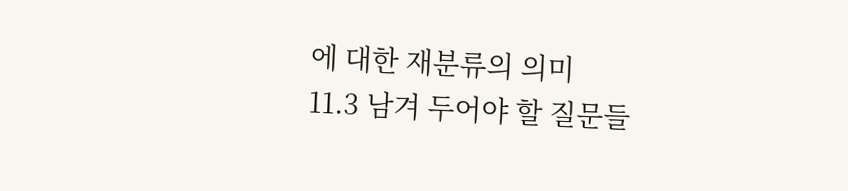에 대한 재분류의 의미
11.3 남겨 두어야 할 질문들